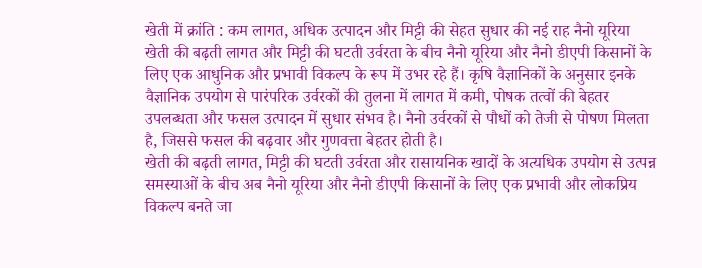खेती में क्रांति : कम लागत, अधिक उत्पादन और मिट्टी की सेहत सुधार की नई राह नैनो यूरिया
खेती की बढ़ती लागत और मिट्टी की घटती उर्वरता के बीच नैनो यूरिया और नैनो डीएपी किसानों के लिए एक आधुनिक और प्रभावी विकल्प के रूप में उभर रहे हैं। कृषि वैज्ञानिकों के अनुसार इनके वैज्ञानिक उपयोग से पारंपरिक उर्वरकों की तुलना में लागत में कमी, पोषक तत्वों की बेहतर उपलब्धता और फसल उत्पादन में सुधार संभव है। नैनो उर्वरकों से पौधों को तेजी से पोषण मिलता है, जिससे फसल की बढ़वार और गुणवत्ता बेहतर होती है।
खेती की बढ़ती लागत, मिट्टी की घटती उर्वरता और रासायनिक खादों के अत्यधिक उपयोग से उत्पन्न समस्याओं के बीच अब नैनो यूरिया और नैनो डीएपी किसानों के लिए एक प्रभावी और लोकप्रिय विकल्प बनते जा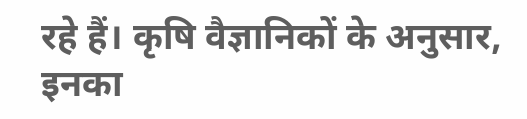रहे हैं। कृषि वैज्ञानिकों के अनुसार, इनका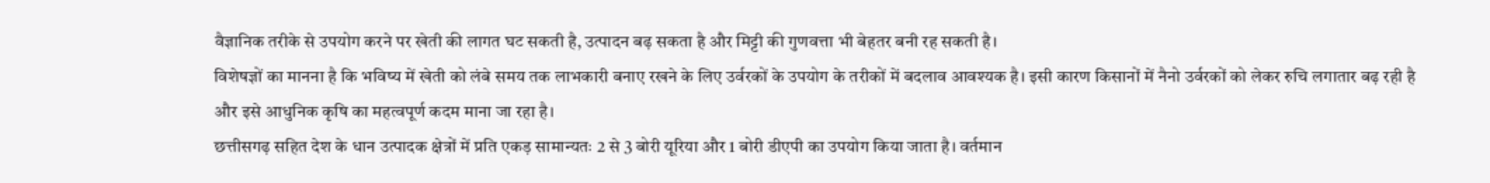वैज्ञानिक तरीके से उपयोग करने पर खेती की लागत घट सकती है, उत्पादन बढ़ सकता है और मिट्टी की गुणवत्ता भी बेहतर बनी रह सकती है।
विशेषज्ञों का मानना है कि भविष्य में खेती को लंबे समय तक लाभकारी बनाए रखने के लिए उर्वरकों के उपयोग के तरीकों में बदलाव आवश्यक है। इसी कारण किसानों में नैनो उर्वरकों को लेकर रुचि लगातार बढ़ रही है और इसे आधुनिक कृषि का महत्वपूर्ण कदम माना जा रहा है।
छत्तीसगढ़ सहित देश के धान उत्पादक क्षेत्रों में प्रति एकड़ सामान्यतः 2 से 3 बोरी यूरिया और 1 बोरी डीएपी का उपयोग किया जाता है। वर्तमान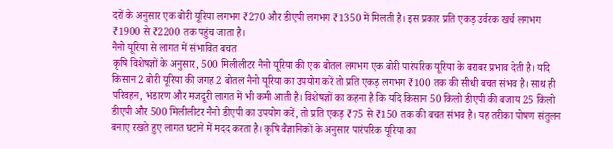दरों के अनुसार एक बोरी यूरिया लगभग ₹270 और डीएपी लगभग ₹1350 में मिलती है। इस प्रकार प्रति एकड़ उर्वरक खर्च लगभग ₹1900 से ₹2200 तक पहुंच जाता है।
नैनो यूरिया से लागत में संभावित बचत
कृषि विशेषज्ञों के अनुसार, 500 मिलीलीटर नैनो यूरिया की एक बोतल लगभग एक बोरी पारंपरिक यूरिया के बराबर प्रभाव देती है। यदि किसान 2 बोरी यूरिया की जगह 2 बोतल नैनो यूरिया का उपयोग करें तो प्रति एकड़ लगभग ₹100 तक की सीधी बचत संभव है। साथ ही परिवहन, भंडारण और मजदूरी लागत में भी कमी आती है। विशेषज्ञों का कहना है कि यदि किसान 50 किलो डीएपी की बजाय 25 किलो डीएपी और 500 मिलीलीटर नैनो डीएपी का उपयोग करें, तो प्रति एकड़ ₹75 से ₹150 तक की बचत संभव है। यह तरीका पोषण संतुलन बनाए रखते हुए लागत घटाने में मदद करता है। कृषि वैज्ञानिकों के अनुसार पारंपरिक यूरिया का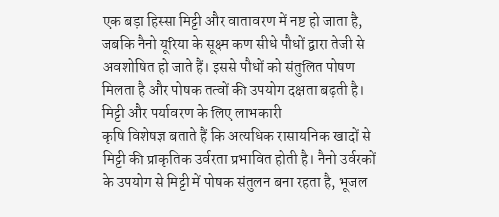एक बड़ा हिस्सा मिट्टी और वातावरण में नष्ट हो जाता है, जबकि नैनो यूरिया के सूक्ष्म कण सीधे पौधों द्वारा तेजी से अवशोषित हो जाते हैं। इससे पौधों को संतुलित पोषण मिलता है और पोषक तत्वों की उपयोग दक्षता बढ़ती है।
मिट्टी और पर्यावरण के लिए लाभकारी
कृषि विशेषज्ञ बताते हैं कि अत्यधिक रासायनिक खादों से मिट्टी की प्राकृतिक उर्वरता प्रभावित होती है। नैनो उर्वरकों के उपयोग से मिट्टी में पोषक संतुलन बना रहता है, भूजल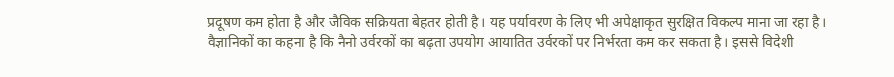प्रदूषण कम होता है और जैविक सक्रियता बेहतर होती है। यह पर्यावरण के लिए भी अपेक्षाकृत सुरक्षित विकल्प माना जा रहा है।
वैज्ञानिकों का कहना है कि नैनो उर्वरकों का बढ़ता उपयोग आयातित उर्वरकों पर निर्भरता कम कर सकता है। इससे विदेशी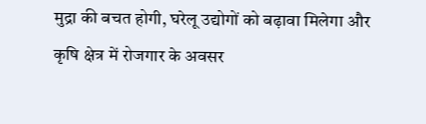मुद्रा की बचत होगी, घरेलू उद्योगों को बढ़ावा मिलेगा और कृषि क्षेत्र में रोजगार के अवसर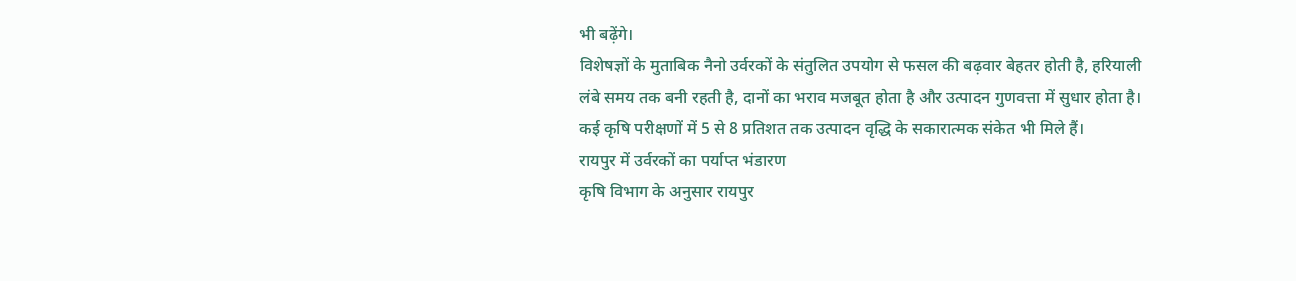भी बढ़ेंगे।
विशेषज्ञों के मुताबिक नैनो उर्वरकों के संतुलित उपयोग से फसल की बढ़वार बेहतर होती है, हरियाली लंबे समय तक बनी रहती है, दानों का भराव मजबूत होता है और उत्पादन गुणवत्ता में सुधार होता है। कई कृषि परीक्षणों में 5 से 8 प्रतिशत तक उत्पादन वृद्धि के सकारात्मक संकेत भी मिले हैं।
रायपुर में उर्वरकों का पर्याप्त भंडारण
कृषि विभाग के अनुसार रायपुर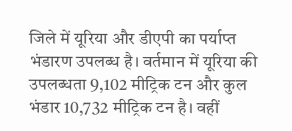जिले में यूरिया और डीएपी का पर्याप्त भंडारण उपलब्ध है। वर्तमान में यूरिया की उपलब्धता 9,102 मीट्रिक टन और कुल भंडार 10,732 मीट्रिक टन है। वहीं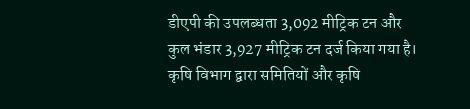डीएपी की उपलब्धता 3,092 मीट्रिक टन और कुल भंडार 3,927 मीट्रिक टन दर्ज किया गया है। कृषि विभाग द्वारा समितियों और कृषि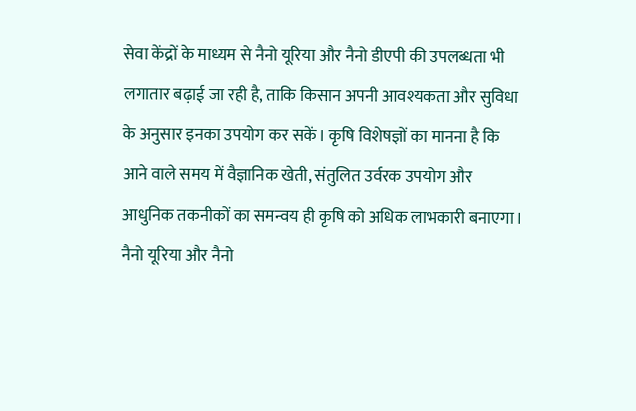सेवा केंद्रों के माध्यम से नैनो यूरिया और नैनो डीएपी की उपलब्धता भी लगातार बढ़ाई जा रही है, ताकि किसान अपनी आवश्यकता और सुविधा के अनुसार इनका उपयोग कर सकें। कृषि विशेषज्ञों का मानना है कि आने वाले समय में वैज्ञानिक खेती, संतुलित उर्वरक उपयोग और आधुनिक तकनीकों का समन्वय ही कृषि को अधिक लाभकारी बनाएगा। नैनो यूरिया और नैनो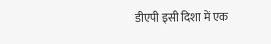डीएपी इसी दिशा में एक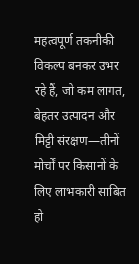महत्वपूर्ण तकनीकी विकल्प बनकर उभर रहे हैं, जो कम लागत, बेहतर उत्पादन और मिट्टी संरक्षण—तीनों मोर्चों पर किसानों के लिए लाभकारी साबित हो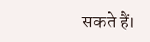सकते हैं।